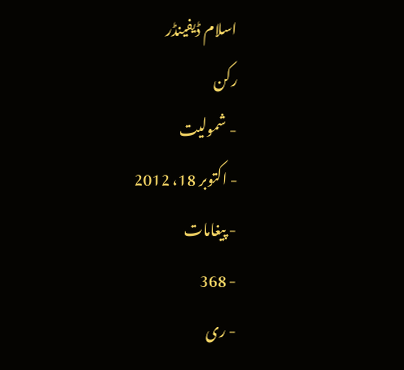اسلام ڈیفینڈر
رکن
- شمولیت
- اکتوبر 18، 2012
- پیغامات
- 368
- ری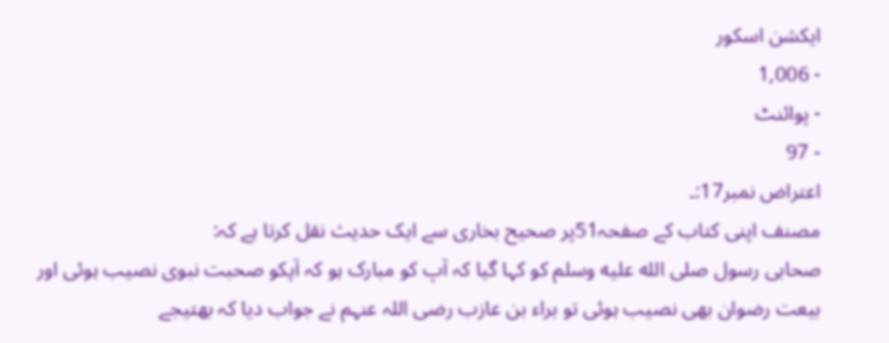ایکشن اسکور
- 1,006
- پوائنٹ
- 97
اعتراض نمبر17:۔
مصنف اپنی کتاب کے صفحہ51پر صحیح بخاری سے ایک حدیث نقل کرتا ہے کہ:
صحابی رسول صلى الله عليه وسلم کو کہا گیا کہ آپ کو مبارک ہو کہ آپکو صحبت نبوی نصیب ہوئی اور بیعت رضوان بھی نصیب ہوئی تو براء بن عازب رضی اللہ عنہم نے جواب دیا کہ بھتیجے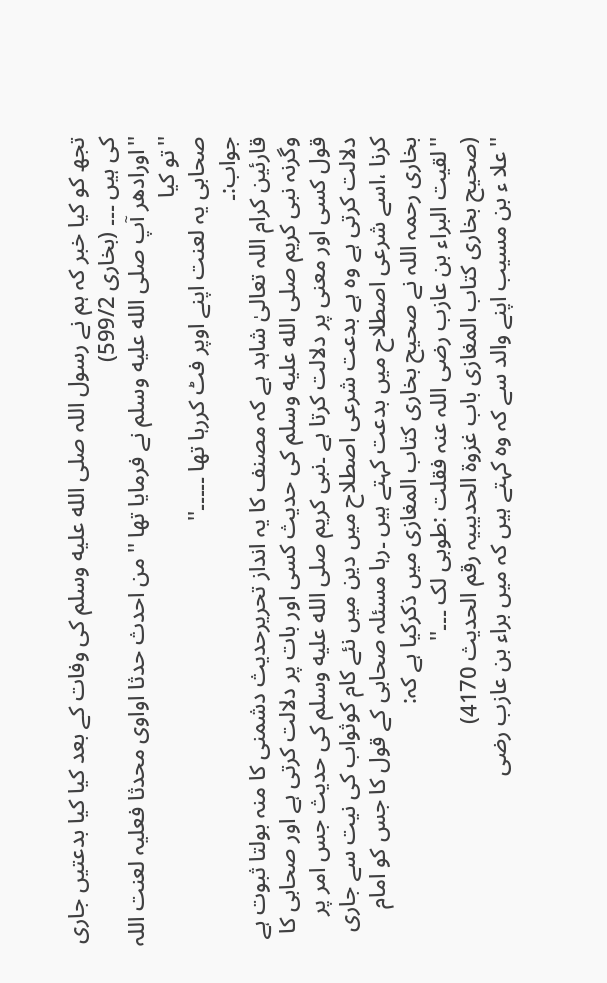تجھ کو کیا خبر کہ ہم نے رسول اللہ صلى الله عليه وسلم کی وفات کے بعد کیا کیا بدعتیں جاری کی ہیں ۔۔۔ (بخاری 599/2)
''اورادھر آپ صلى الله عليه وسلم نے فرمایا تھا ''من احدث حدثا اواوی محدثا فعلیہ لعنت اللہ ''تو کیا
صحابی یہ لعنت اپنے اوپر فٹ کررہا تھا ۔۔۔۔۔''
جواب:۔
قارئین کرام اللہ تعالیٰ شاہد ہے کہ مصنف کا یہ انداز تحریرحدیث دشمنی کا منہ بولتا ثبوت ہے وگرنہ نبی کریم صلى الله عليه وسلم کی حدیث کسی اور بات پر دلالت کرتی ہے اور صحابی کا قول کسی اور معنی پر دلالت کرتا ہے ۔نبی کریم صلى الله عليه وسلم کی حدیث جس امر پر دلالت کرتی ہے وہ ہے بدعت شرعی اصطلاح میں دین میں نئے کام کوثواب کی نیت سے جاری کرنا ،اسے شرعی اصطلاح میں بدعت کہتے ہیں ۔رہا مسئلہ صحابی کے قول کا جس کو امام بخاری رحمہ اللہ نے صحیح بخاری کتاب المغازی میں ذکرکیا ہے کہ:
''لقیت البراء بن عازب رضی اللہ عنہ فقلت :طوبی لک ۔۔۔''
(صحیح بخاری کتاب المغازی باب غزوۃ الحدیبیہ رقم الحدیث 4170)
''علا ء بن مسیب اپنے والد سے کہ وہ کہتے ہیں کہ میں براء بن عازب رضی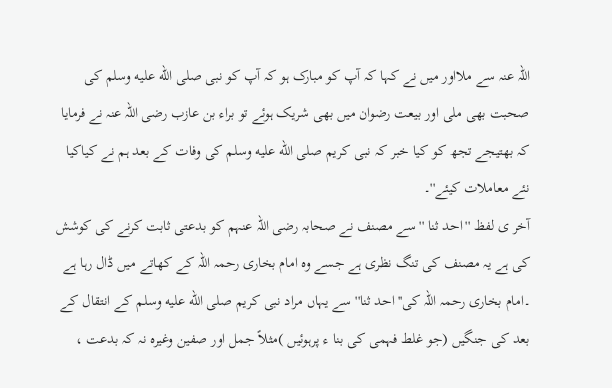اللہ عنہ سے ملااور میں نے کہا کہ آپ کو مبارک ہو کہ آپ کو نبی صلى الله عليه وسلم کی صحبت بھی ملی اور بیعت رضوان میں بھی شریک ہوئے تو براء بن عازب رضی اللہ عنہ نے فرمایا کہ بھتیجے تجھ کو کیا خبر کہ نبی کریم صلى الله عليه وسلم کی وفات کے بعد ہم نے کیاکیا نئے معاملات کیئے''۔
آخر ی لفظ ''احد ثنا '' سے مصنف نے صحابہ رضی اللہ عنہم کو بدعتی ثابت کرنے کی کوشش کی ہے یہ مصنف کی تنگ نظری ہے جسے وہ امام بخاری رحمہ اللہ کے کھاتے میں ڈال رہا ہے ۔امام بخاری رحمہ اللہ کی''احد ثنا'' سے یہاں مراد نبی کریم صلى الله عليه وسلم کے انتقال کے بعد کی جنگیں (جو غلط فہمی کی بنا ء پرہوئیں )مثلاً جمل اور صفین وغیرہ نہ کہ بدعت ،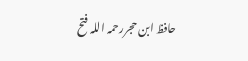حافظ ابن حجررحمہ اللہ فتح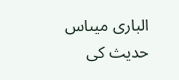الباری میںاس حدیث کی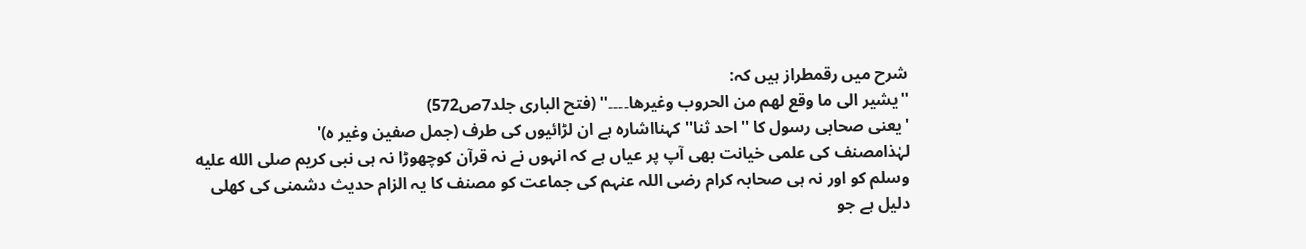شرح میں رقمطراز ہیں کہ:
''یشیر الی ما وقع لھم من الحروب وغیرھا۔۔۔۔'' (فتح الباری جلد7ص572)
'یعنی صحابی رسول کا ''احد ثنا'' کہنااشارہ ہے ان لڑائیوں کی طرف (جمل صفین وغیر ہ)'
لہٰذامصنف کی علمی خیانت بھی آپ پر عیاں ہے کہ انہوں نے نہ قرآن کوچھوڑا نہ ہی نبی کریم صلى الله عليه وسلم کو اور نہ ہی صحابہ کرام رضی اللہ عنہم کی جماعت کو مصنف کا یہ الزام حدیث دشمنی کی کھلی دلیل ہے جو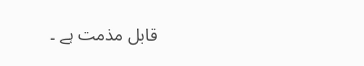قابل مذمت ہے ۔